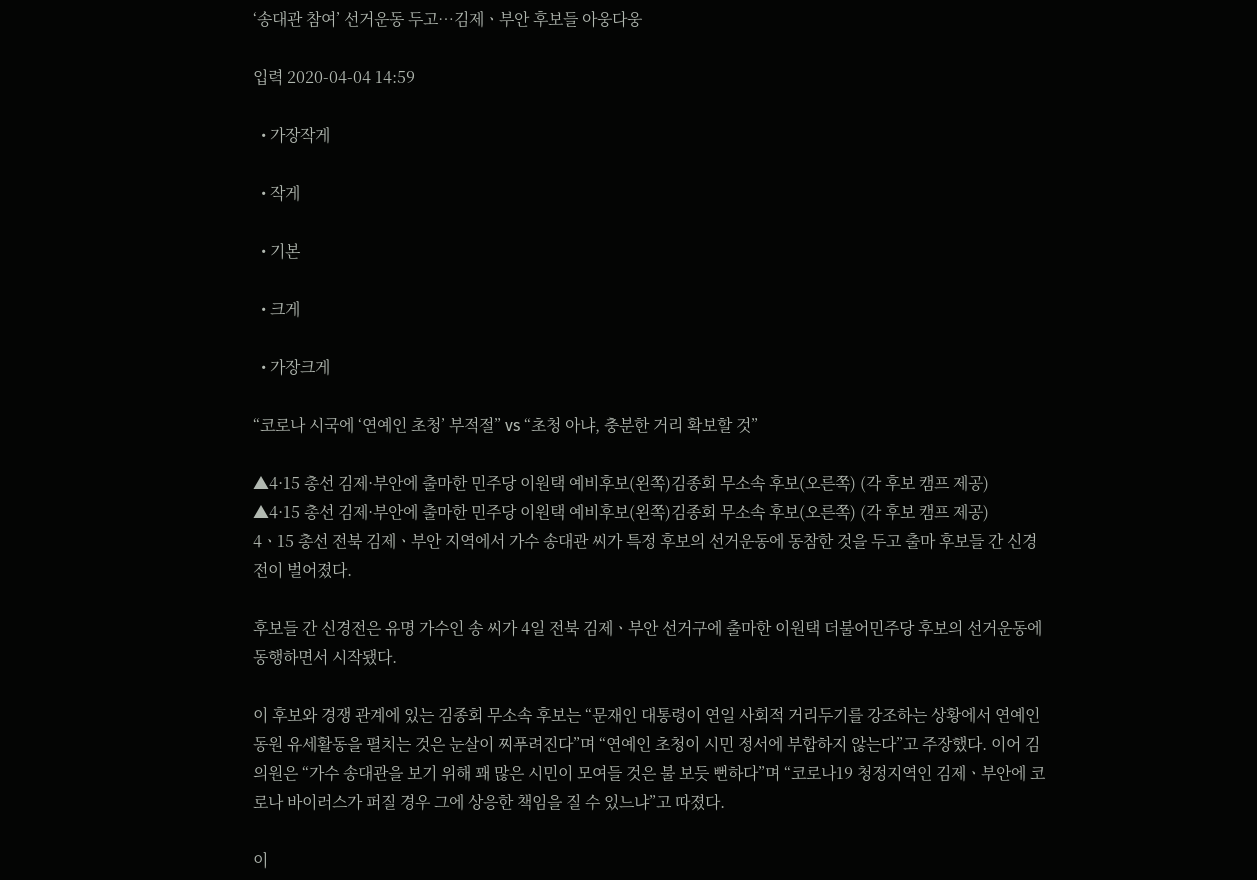‘송대관 참여’ 선거운동 두고…김제ㆍ부안 후보들 아웅다웅

입력 2020-04-04 14:59

  • 가장작게

  • 작게

  • 기본

  • 크게

  • 가장크게

“코로나 시국에 ‘연예인 초청’ 부적절” vs “초청 아냐, 충분한 거리 확보할 것”

▲4·15 총선 김제·부안에 출마한 민주당 이원택 예비후보(왼쪽)김종회 무소속 후보(오른쪽) (각 후보 캠프 제공)
▲4·15 총선 김제·부안에 출마한 민주당 이원택 예비후보(왼쪽)김종회 무소속 후보(오른쪽) (각 후보 캠프 제공)
4ㆍ15 총선 전북 김제ㆍ부안 지역에서 가수 송대관 씨가 특정 후보의 선거운동에 동참한 것을 두고 출마 후보들 간 신경전이 벌어졌다.

후보들 간 신경전은 유명 가수인 송 씨가 4일 전북 김제ㆍ부안 선거구에 출마한 이원택 더불어민주당 후보의 선거운동에 동행하면서 시작됐다.

이 후보와 경쟁 관계에 있는 김종회 무소속 후보는 “문재인 대통령이 연일 사회적 거리두기를 강조하는 상황에서 연예인 동원 유세활동을 펼치는 것은 눈살이 찌푸려진다”며 “연예인 초청이 시민 정서에 부합하지 않는다”고 주장했다. 이어 김 의원은 “가수 송대관을 보기 위해 꽤 많은 시민이 모여들 것은 불 보듯 뻔하다”며 “코로나19 청정지역인 김제ㆍ부안에 코로나 바이러스가 퍼질 경우 그에 상응한 책임을 질 수 있느냐”고 따졌다.

이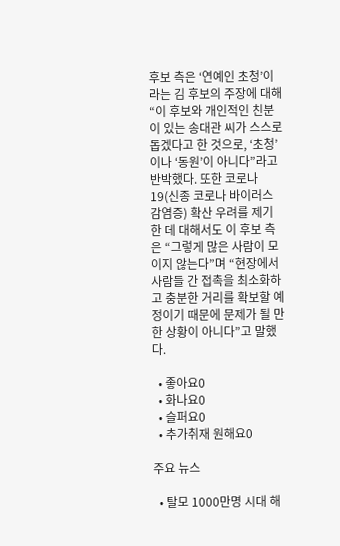후보 측은 ‘연예인 초청’이라는 김 후보의 주장에 대해 “이 후보와 개인적인 친분이 있는 송대관 씨가 스스로 돕겠다고 한 것으로, ‘초청’이나 ‘동원’이 아니다”라고 반박했다. 또한 코로나19(신종 코로나 바이러스 감염증) 확산 우려를 제기한 데 대해서도 이 후보 측은 “그렇게 많은 사람이 모이지 않는다”며 “현장에서 사람들 간 접촉을 최소화하고 충분한 거리를 확보할 예정이기 때문에 문제가 될 만한 상황이 아니다”고 말했다.

  • 좋아요0
  • 화나요0
  • 슬퍼요0
  • 추가취재 원해요0

주요 뉴스

  • 탈모 1000만명 시대 해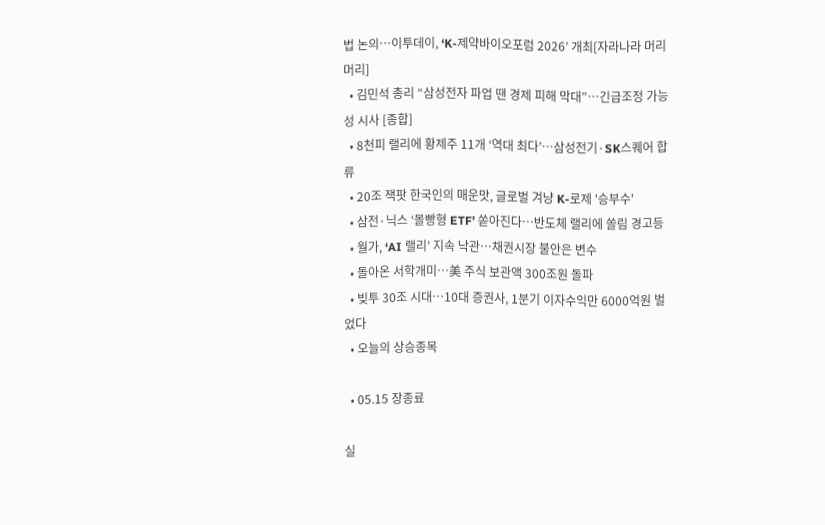법 논의…이투데이, ‘K-제약바이오포럼 2026’ 개최[자라나라 머리머리]
  • 김민석 총리 “삼성전자 파업 땐 경제 피해 막대”…긴급조정 가능성 시사 [종합]
  • 8천피 랠리에 황제주 11개 ‘역대 최다’…삼성전기·SK스퀘어 합류
  • 20조 잭팟 한국인의 매운맛, 글로벌 겨냥 K-로제 '승부수'
  • 삼전·닉스 ‘몰빵형 ETF’ 쏟아진다…반도체 랠리에 쏠림 경고등
  • 월가, ‘AI 랠리’ 지속 낙관…채권시장 불안은 변수
  • 돌아온 서학개미…美 주식 보관액 300조원 돌파
  • 빚투 30조 시대…10대 증권사, 1분기 이자수익만 6000억원 벌었다
  • 오늘의 상승종목

  • 05.15 장종료

실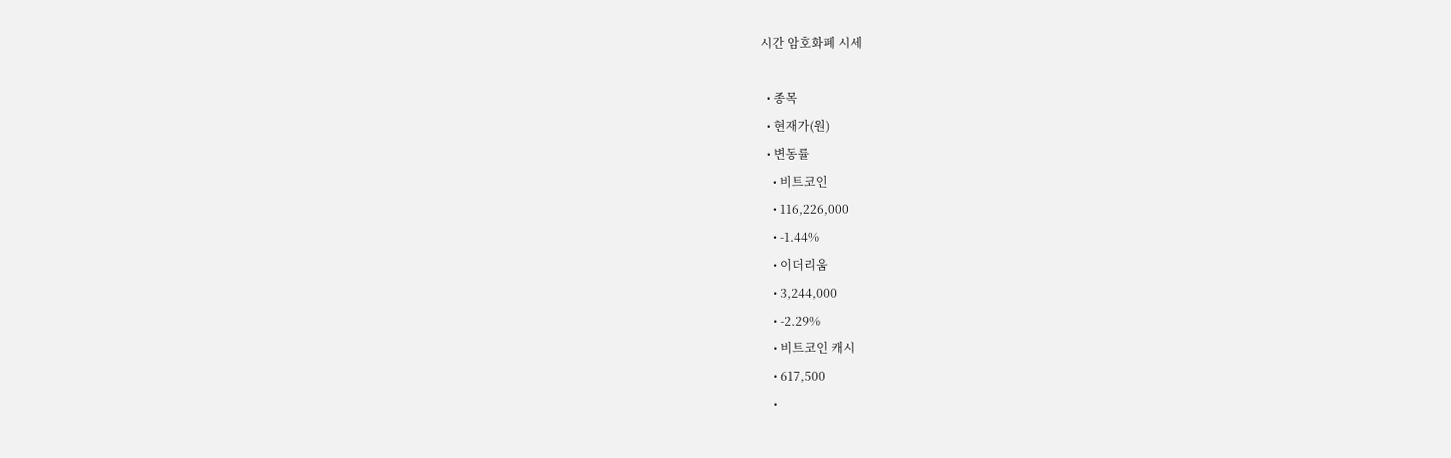시간 암호화폐 시세

  • 종목
  • 현재가(원)
  • 변동률
    • 비트코인
    • 116,226,000
    • -1.44%
    • 이더리움
    • 3,244,000
    • -2.29%
    • 비트코인 캐시
    • 617,500
    •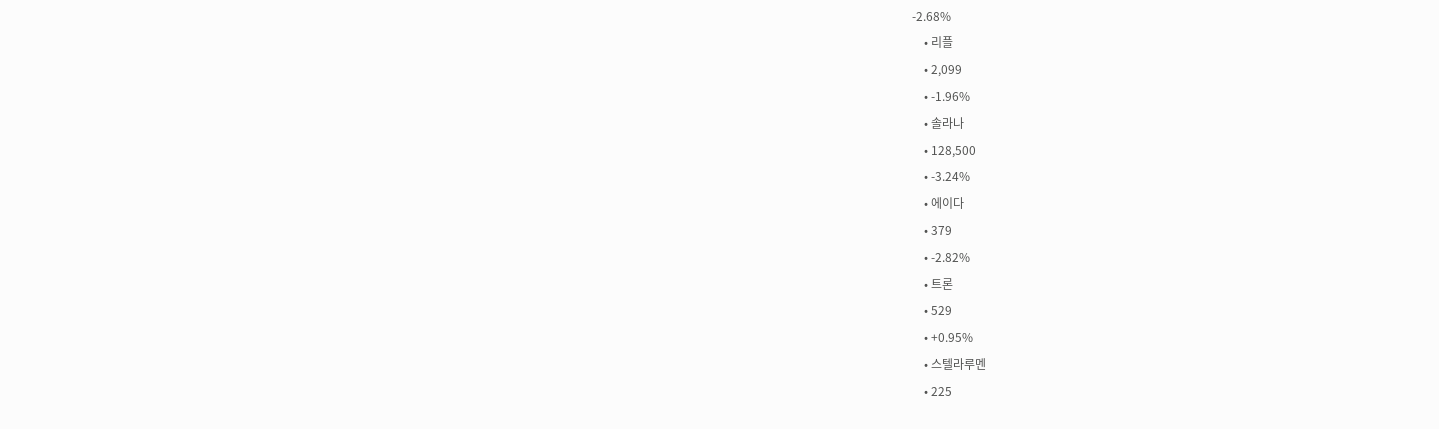-2.68%
    • 리플
    • 2,099
    • -1.96%
    • 솔라나
    • 128,500
    • -3.24%
    • 에이다
    • 379
    • -2.82%
    • 트론
    • 529
    • +0.95%
    • 스텔라루멘
    • 225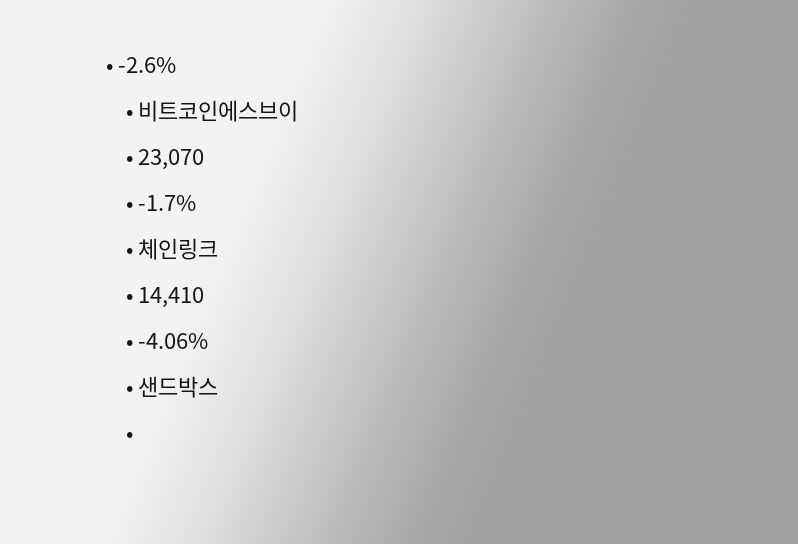• -2.6%
    • 비트코인에스브이
    • 23,070
    • -1.7%
    • 체인링크
    • 14,410
    • -4.06%
    • 샌드박스
    •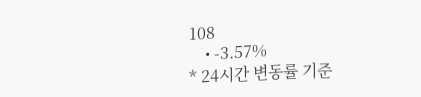108
    • -3.57%
* 24시간 변동률 기준